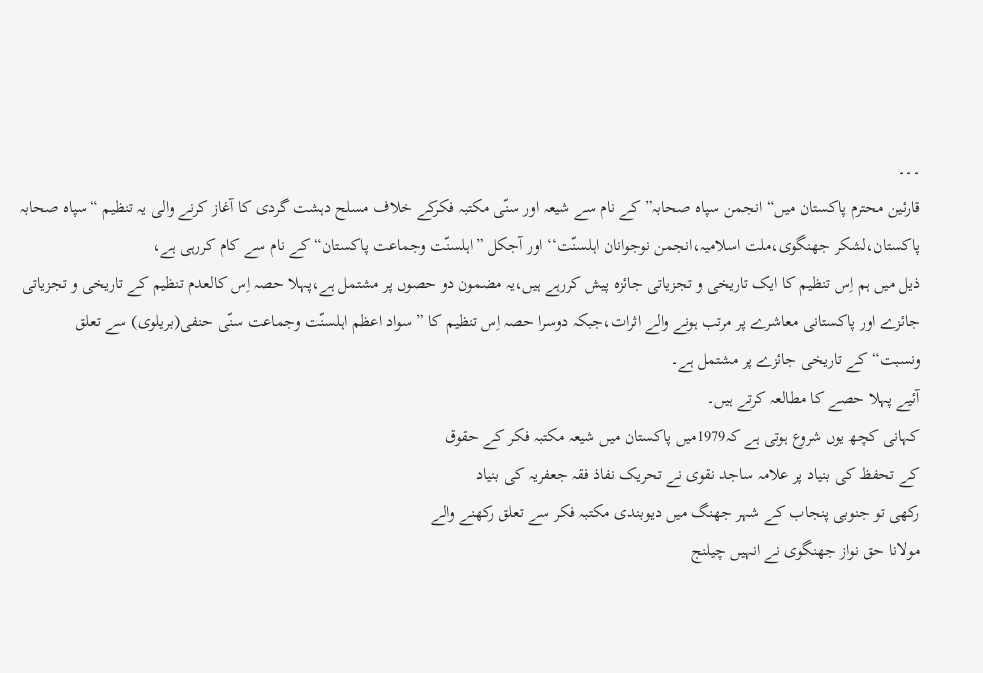۔۔۔
قارئین محترم پاکستان میں“ انجمن سپاہ صحابہ” کے نام سے شیعہ اور سنّی مکتبہ فکرکے خلاف مسلح دہشت گردی کا آغاز کرنے والی یہ تنظیم “سپاہ صحابہ پاکستان،لشکر جھنگوی،ملت اسلامیہ،انجمن نوجوانان اہلسنّت‘‘ اور آجکل ”اہلسنّت وجماعت پاکستان“ کے نام سے کام کررہی ہے،
ذیل میں ہم اِس تنظیم کا ایک تاریخی و تجزیاتی جائزہ پیش کررہے ہیں،یہ مضمون دو حصوں پر مشتمل ہے،پہلا حصہ اِس کالعدم تنظیم کے تاریخی و تجزیاتی جائزے اور پاکستانی معاشرے پر مرتب ہونے والے اثرات،جبکہ دوسرا حصہ اِس تنظیم کا ” سواد اعظم اہلسنّت وجماعت سنّی حنفی(بریلوی) سے تعلق ونسبت“کے تاریخی جائزے پر مشتمل ہے۔
آئیے پہلا حصے کا مطالعہ کرتے ہیں۔
کہانی کچھ یوں شروع ہوتی ہے کہ1979میں پاکستان میں شیعہ مکتبہ فکر کے حقوق
کے تحفظ کی بنیاد پر علامہ ساجد نقوی نے تحریک نفاذ فقہ جعفریہ کی بنیاد
رکھی تو جنوبی پنجاب کے شہر جھنگ میں دیوبندی مکتبہ فکر سے تعلق رکھنے والے
مولانا حق نواز جھنگوی نے انہیں چیلنج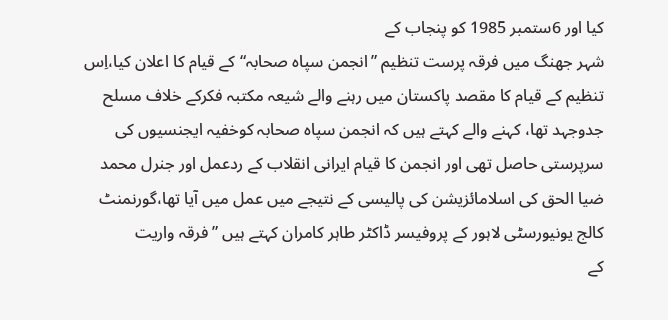کیا اور 6ستمبر 1985 کو پنجاب کے
شہر جھنگ میں فرقہ پرست تنظیم ”انجمن سپاہ صحابہ“کے قیام کا اعلان کیا،اِس
تنظیم کے قیام کا مقصد پاکستان میں رہنے والے شیعہ مکتبہ فکرکے خلاف مسلح
جدوجہد تھا، کہنے والے کہتے ہیں کہ انجمن سپاہ صحابہ کوخفیہ ایجنسیوں کی
سرپرستی حاصل تھی اور انجمن کا قیام ایرانی انقلاب کے ردعمل اور جنرل محمد
ضیا الحق کی اسلامائزیشن کی پالیسی کے نتیجے میں عمل میں آیا تھا،گورنمنٹ
کالج یونیورسٹی لاہور کے پروفیسر ڈاکٹر طاہر کامران کہتے ہیں ”فرقہ واریت
کے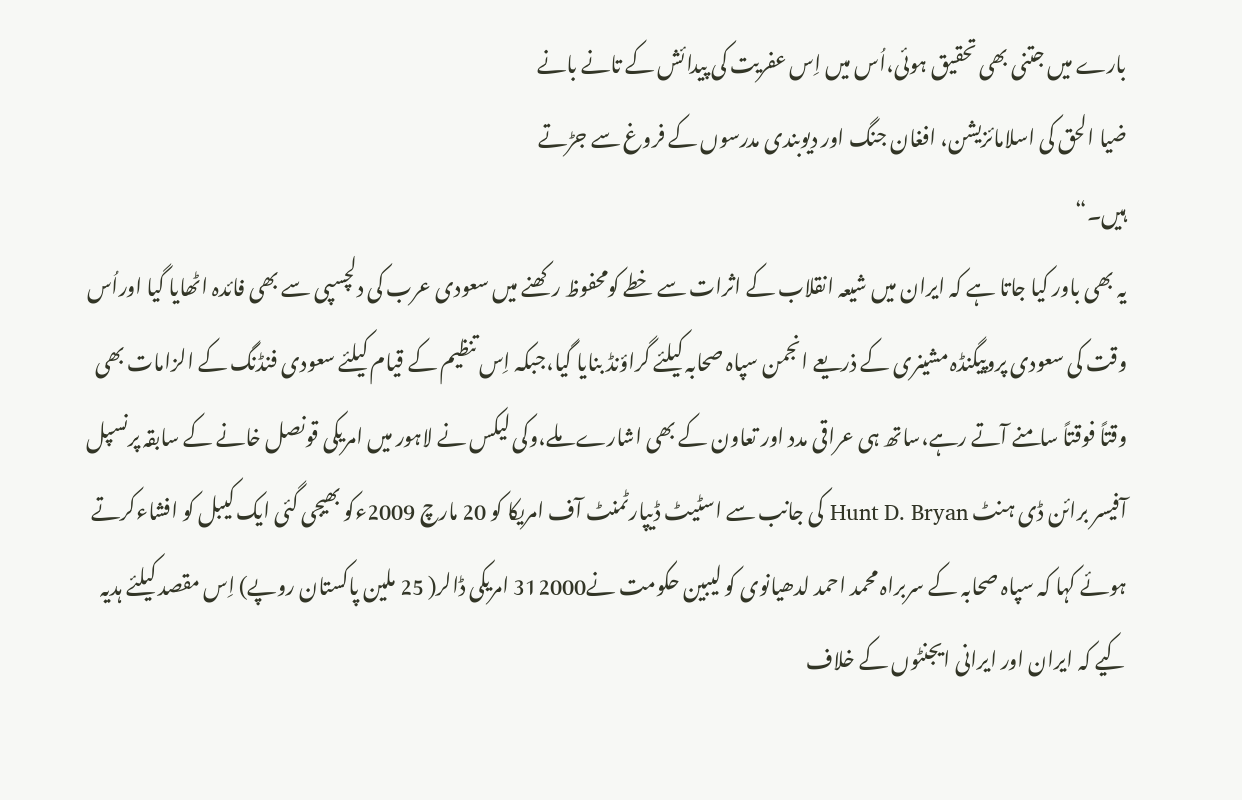بارے میں جتنی بھی تحقیق ہوئی،اُس میں اِس عفریت کی پیدائش کے تانے بانے
ضیا الحق کی اسلامائزیشن، افغان جنگ اور دیوبندی مدرسوں کے فروغ سے جڑتے
ہیں۔“
یہ بھی باور کیا جاتا ہے کہ ایران میں شیعہ انقلاب کے اثرات سے خطے کومحفوظ رکھنے میں سعودی عرب کی دلچسپی سے بھی فائدہ اٹھایا گیا اوراُس وقت کی سعودی پروپیگنڈہ مشینری کے ذریعے انجمن سپاہ صحابہ کیلئے گراؤنڈ بنایا گیا،جبکہ اِس تنظیم کے قیام کیلئے سعودی فنڈنگ کے الزامات بھی وقتاً فوقتاً سامنے آتے رہے،ساتھ ہی عراقی مدد اور تعاون کے بھی اشارے ملے،وکی لیکس نے لاہور میں امریکی قونصل خانے کے سابقہ پرنسپل آفیسر برائن ڈی ہنٹ Hunt D. Bryan کی جانب سے اسٹیٹ ڈیپارٹمنٹ آف امریکا کو 20 مارچ 2009ءکو بھیجی گئی ایک کیبل کو افشاءکرتے ہوئے کہا کہ سپاہ صحابہ کے سربراہ محمد احمد لدھیانوی کو لیبین حکومت نے312000 امریکی ڈالر( 25 ملین پاکستان روپے) اِس مقصد کیلئے ہدیہ کیے کہ ایران اور ایرانی ایجنٹوں کے خلاف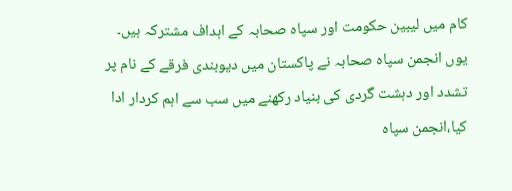کام میں لیبین حکومت اور سپاہ صحابہ کے اہداف مشترکہ ہیں۔
یوں انجمن سپاہ صحابہ نے پاکستان میں دیوبندی فرقے کے نام پر تشدد اور دہشت گردی کی بنیاد رکھنے میں سب سے اہم کردار ادا کیا،انجمن سپاہ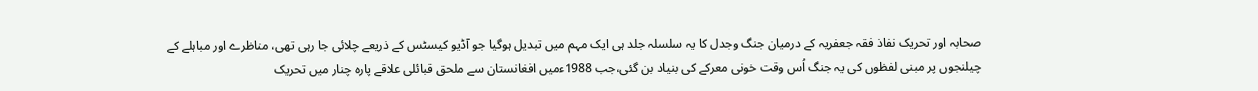صحابہ اور تحریک نفاذ فقہ جعفریہ کے درمیان جنگ وجدل کا یہ سلسلہ جلد ہی ایک مہم میں تبدیل ہوگیا جو آڈیو کیسٹس کے ذریعے چلائی جا رہی تھی، مناظرے اور مباہلے کے چیلنجوں پر مبنی لفظوں کی یہ جنگ اُس وقت خونی معرکے کی بنیاد بن گئی،جب 1988ءمیں افغانستان سے ملحق قبائلی علاقے پارہ چنار میں تحریک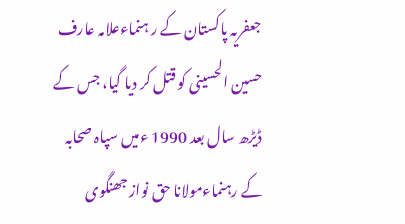جعفریہ پاکستان کے ر ہنماءعلامہ عارف حسین الحسینی کو قتل کر دیا گیا، جس کے ڈیڑھ سال بعد 1990 ءمیں سپاہ صحابہ کے رہنماءمولانا حق نواز جھنگوی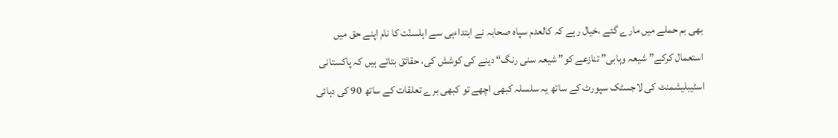بھی بم حملے میں مارے گئے ،خیال رہے کہ کالعدم سپاہ صحابہ نے ابتداءہی سے اہلسنّت کا نام اپنے حق میں استعمال کرکے” شیعہ وہابی” تنازعے کو” شیعہ سنی رنگ“ دینے کی کوشش کی، حقائق بتاتے ہیں کہ پاکستانی اسٹیبلیشمنٹ کی لاجسٹک سپورٹ کے ساتھ یہ سلسلہ کبھی اچھے تو کبھی برے تعلقات کے ساتھ 90 کی دہائی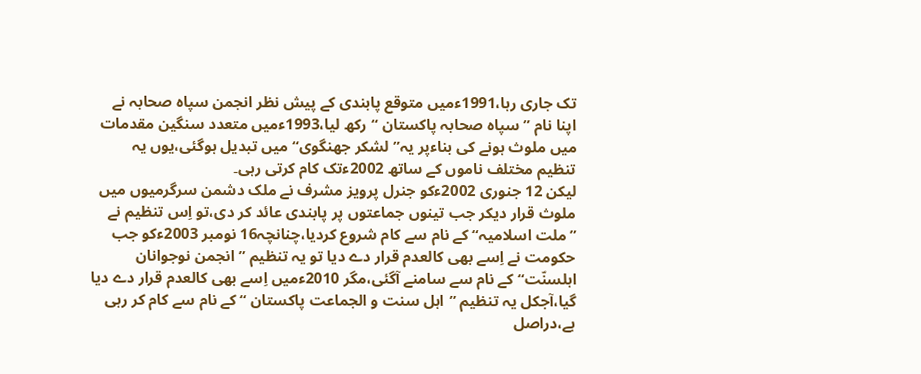تک جاری رہا،1991ءمیں متوقع پابندی کے پیش نظر انجمن سپاہ صحابہ نے اپنا نام ”سپاہ صحابہ پاکستان “رکھ لیا،1993ءمیں متعدد سنگین مقدمات میں ملوث ہونے کی بناءپر یہ” لشکر جھنگوی“ میں تبدیل ہوگئی،یوں یہ تنظیم مختلف ناموں کے ساتھ 2002ءتک کام کرتی رہی۔
لیکن 12 جنوری 2002ءکو جنرل پرویز مشرف نے ملک دشمن سرگرمیوں میں ملوث قرار دیکر جب تینوں جماعتوں پر پابندی عائد کر دی،تو اِس تنظیم نے ”ملت اسلامیہ“ کے نام سے کام شروع کردیا،چنانچہ16 نومبر 2003ءکو جب حکومت نے اِسے بھی کالعدم قرار دے دیا تو یہ تنظیم ”انجمن نوجوانان اہلسنّت“ کے نام سے سامنے آگئی،مگر 2010ءمیں اِسے بھی کالعدم قرار دے دیا گیا،آجکل یہ تنظیم ”اہل سنت و الجماعت پاکستان “کے نام سے کام کر رہی ہے،دراصل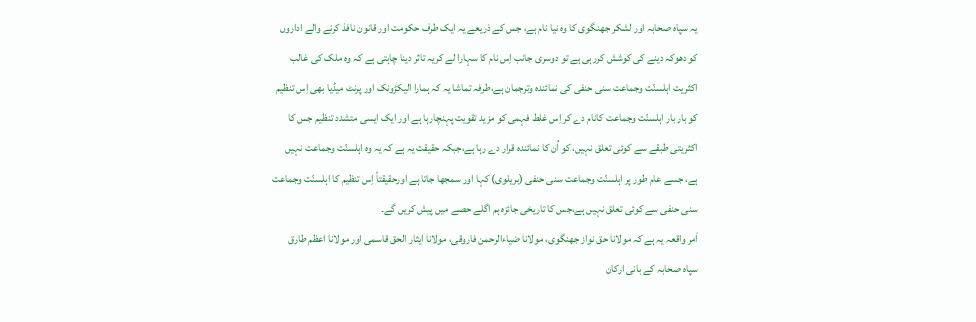یہ سپاہ صحابہ اور لشکر جھنگوی کا وہ نیا نام ہے، جس کے ذریعے یہ ایک طرف حکومت اور قانون نافذ کرنے والے اداروں کو دھوکہ دینے کی کوشش کررہی ہے تو دوسری جانب اِس نام کا سہارا لے کریہ تاثر دینا چاہتی ہے کہ وہ ملک کی غالب اکثریت اہلسنّت وجماعت سنی حنفی کی نمائندہ وترجمان ہے،طرفہ تماشا یہ کہ ہمارا الیکڑونک اور پرنٹ میڈیا بھی اِس تنظیم کو بار بار اہلسنّت وجماعت کانام دے کر اِس غلط فہمی کو مزید تقویت پہنچارہا ہے اور ایک ایسی متشدد تنظیم جس کا اکثریتی طبقے سے کوئی تعلق نہیں، کو اُن کا نمائندہ قرار دے رہا ہے،جبکہ حقیقت یہ ہے کہ یہ وہ اہلسنّت وجماعت نہیں ہے، جسے عام طور پر اہلسنّت وجماعت سنی حنفی (بریلوی) کہا اور سمجھا جاتا ہے اورحقیقتاً اِس تنظیم کا اہلسنّت وجماعت سنی حنفی سے کوئی تعلق نہیں ہے،جس کا تاریخی جائزہ ہم اگلے حصے میں پیش کریں گے۔
اَمر واقعہ یہ ہے کہ مولانا حق نواز جھنگوی، مولانا ضیاءالرحمن فاروقی، مولانا ایثار الحق قاسمی اور مولانا اعظم طارق سپاہ صحابہ کے بانی ارکان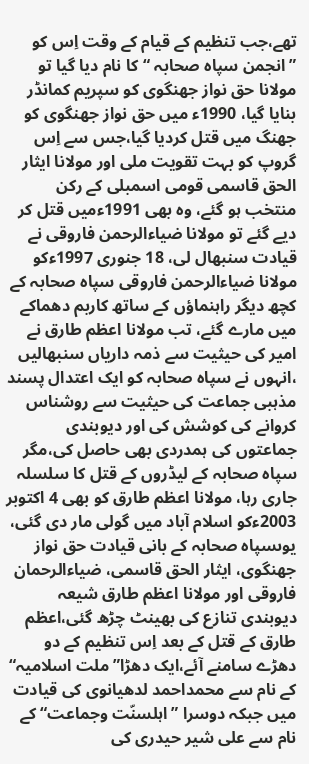تھے،جب تنظیم کے قیام کے وقت اِس کو ”انجمن سپاہ صحابہ “کا نام دیا گیا تو مولانا حق نواز جھنگوی کو سپریم کمانڈر بنایا گیا، 1990ء میں حق نواز جھنگوی کو جھنگ میں قتل کردیا گیا،جس سے اِس گروپ کو بہت تقویت ملی اور مولانا ایثار الحق قاسمی قومی اسمبلی کے رکن منتخب ہو گئے، وہ بھی 1991ءمیں قتل کر دیے گئے تو مولانا ضیاءالرحمن فاروقی نے قیادت سنبھال لی، 18 جنوری 1997ءکو مولانا ضیاءالرحمن فاروقی سپاہ صحابہ کے کچھ دیگر راہنماؤں کے ساتھ کاربم دھماکے میں مارے گئے، تب مولانا اعظم طارق نے امیر کی حیثیت سے ذمہ داریاں سنبھالیں ،انہوں نے سپاہ صحابہ کو ایک اعتدال پسند مذہبی جماعت کی حیثیت سے روشناس کروانے کی کوشش کی اور دیوبندی جماعتوں کی ہمدردی بھی حاصل کی،مگر سپاہ صحابہ کے لیڈروں کے قتل کا سلسلہ جاری رہا، مولانا اعظم طارق کو بھی 4 اکتوبر 2003ءکو اسلام آباد میں گولی مار دی گئی، یوںسپاہ صحابہ کے بانی قیادت حق نواز جھنگوی، ایثار الحق قاسمی، ضیاءالرحمان فاروقی اور مولانا اعظم طارق شیعہ دیوبندی تنازع کی بھینٹ چڑھ گئی،اعظم طارق کے قتل کے بعد اِس تنظیم کے دو دھڑے سامنے آئے،ایک دھڑا” ملت اسلامیہ“ کے نام سے محمداحمد لدھیانوی کی قیادت میں جبکہ دوسرا ”اہلسنّت وجماعت“ کے نام سے علی شیر حیدری کی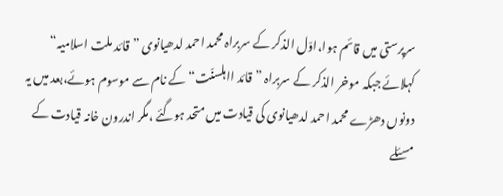سرپرستی میں قائم ہوا،اوّل الذکر کے سربراہ محمد احمد لدھیانوی ”قائد ملت اسلامیہ“ کہلائے جبکہ موخر الذکر کے سربراہ ”قائد ااہلسنّت“ کے نام سے موسوم ہوئے،بعد میں یہ دونوں دھڑے محمد احمد لدھیانوی کی قیادت میں متحد ہوگئے ،مگر اندرون خانہ قیادت کے مسئلے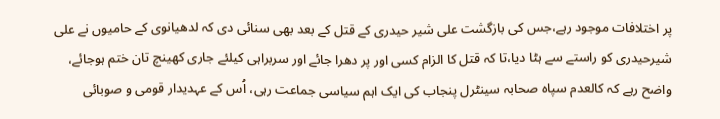پر اختلافات موجود رہے،جس کی بازگشت علی شیر حیدری کے قتل کے بعد بھی سنائی دی کہ لدھیانوی کے حامیوں نے علی شیرحیدری کو راستے سے ہٹا دیا،تا کہ قتل کا الزام کسی اور پر دھرا جائے اور سربراہی کیلئے جاری کھینچ تان ختم ہوجائے، واضح رہے کہ کالعدم سپاہ صحابہ سینٹرل پنجاب کی ایک اہم سیاسی جماعت رہی، اُس کے عہدیدار قومی و صوبائی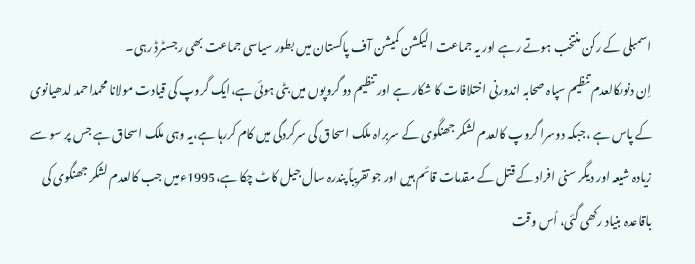اسمبلی کے رکن منتخب ہوتے رہے اور یہ جماعت الیکشن کمیشن آف پاکستان میں بطور سیاسی جماعت بھی رجسٹرڈ رہی۔
اِن دنوںکالعدم تنظیم سپاہ صحابہ اندورنی اختلافات کا شکار ہے اور تنظیم دو گروپوں میں بٹی ہوئی ہے،ایک گروپ کی قیادت مولانا محمداحمد لدھیانوی کے پاس ہے ،جبکہ دوسرا گروپ کالعدم لشکر جھنگوی کے سربراہ ملک اسحاق کی سرکردگی میں کام کررہا ہے،یہ وہی ملک اسحاق ہے جس پر سو سے زیادہ شیعہ اور دیگر سنی افراد کے قتل کے مقدمات قائم ہیں اور جو تقریباً پندرہ سال جیل کاٹ چکا ہے،1995ءمیں جب کالعدم لشکر جھنگوی کی باقاعدہ بنیاد رکھی گئی، اُس وقت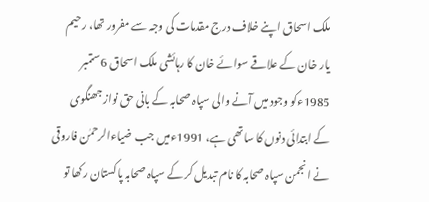ملک اسحاق اپنے خلاف درج مقدمات کی وجہ سے مفرور تھا، رحیم یار خان کے علاقے سوائے خان کا رہائشی ملک اسحاق 6ستمبر 1985ءکو وجود میں آنے والی سپاہ صحابہ کے بانی حق نواز جھنگوی کے ابتدائی دنوں کا ساتھی ہے، 1991ءمیں جب ضیاءالرحمٰن فاروقی نے انجمن سپاہ صحابہ کا نام تبدیل کر کے سپاہ صحابہ پاکستان رکھا تو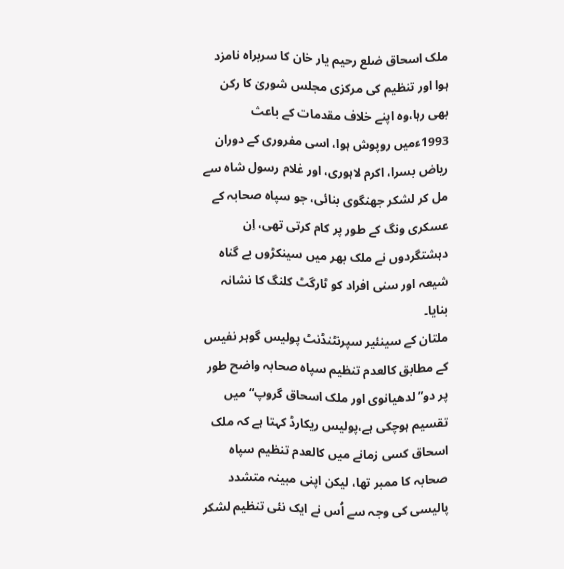ملک اسحاق ضلع رحیم یار خان کا سربراہ نامزد ہوا اور تنظیم کی مرکزی مجلس شوریٰ کا رکن بھی رہا،وہ اپنے خلاف مقدمات کے باعث 1993ءمیں روپوش ہوا، اسی مفروری کے دوران ریاض بسرا، اکرم لاہوری، اور غلام رسول شاہ سے مل کر لشکر جھنگوی بنائی، جو سپاہ صحابہ کے عسکری ونگ کے طور پر کام کرتی تھی، اِن دہشتگردوں نے ملک بھر میں سینکڑوں بے گناہ شیعہ اور سنی افراد کو ٹارگٹ کلنگ کا نشانہ بنایا۔
ملتان کے سینئیر سپرنٹنڈنٹ پولیس گوہر نفیس کے مطابق کالعدم تنظیم سپاہ صحابہ واضح طور پر دو” لدھیانوی اور ملک اسحاق گروپ“ میں تقسیم ہوچکی ہے،پولیس ریکارڈ کہتا ہے کہ ملک اسحاق کسی زمانے میں کالعدم تنظیم سپاہ صحابہ کا ممبر تھا، لیکن اپنی مبینہ متشدد پالیسی کی وجہ سے اُس نے ایک نئی تنظیم لشکر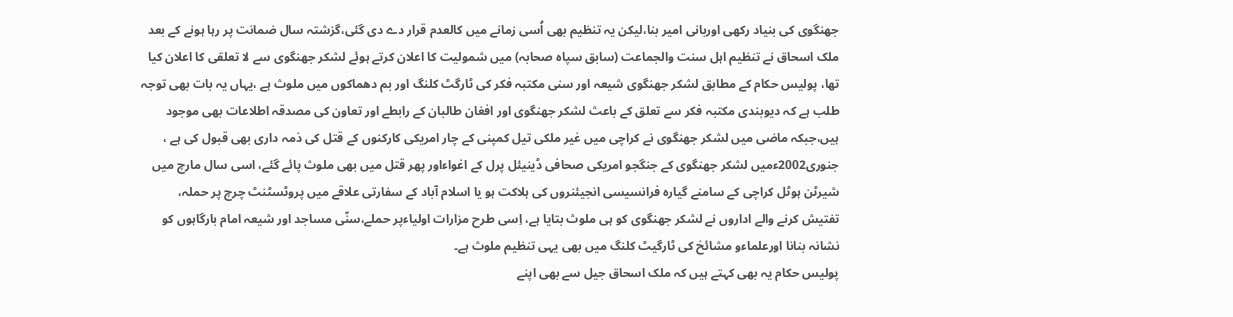جھنگوی کی بنیاد رکھی اوربانی امیر بنا،لیکن یہ تنظیم بھی اُسی زمانے میں کالعدم قرار دے دی گئی،گزشتہ سال ضمانت پر رہا ہونے کے بعد ملک اسحاق نے تنظیم اہل سنت والجماعت (سابق سپاہ صحابہ) میں شمولیت کا اعلان کرتے ہوئے لشکر جھنگوی سے لا تعلقی کا اعلان کیا تھا، پولیس حکام کے مطابق لشکر جھنگوی شیعہ اور سنی مکتبہ فکر کی ٹارگٹ کلنگ اور بم دھماکوں میں ملوث ہے ،یہاں یہ بات بھی توجہ طلب ہے کہ دیوبندی مکتبہ فکر سے تعلق کے باعث لشکر جھنگوی اور افغان طالبان کے رابطے اور تعاون کی مصدقہ اطلاعات بھی موجود ہیں،جبکہ ماضی میں لشکر جھنگوی نے کراچی میں غیر ملکی تیل کمپنی کے چار امریکی کارکنوں کے قتل کی ذمہ داری بھی قبول کی ہے ، جنوری2002ءمیں لشکر جھنگوی کے جنگجو امریکی صحافی ڈینیئل پرل کے اغواءاور پھر قتل میں بھی ملوث پائے گئے، اسی سال مارچ میں شیرٹن ہوٹل کراچی کے سامنے گیارہ فرانسیسی انجیئنروں کی ہلاکت ہو یا اسلام آباد کے سفارتی علاقے میں پروٹسٹنٹ چرچ پر حملہ، تفتیش کرنے والے اداروں نے لشکر جھنگوی کو ہی ملوث بتایا ہے، اِسی طرح مزارات اولیاءپر حملے،سنّی مساجد اور شیعہ امام بارگاہوں کو نشانہ بنانا اورعلماءو مشائخ کی ٹارگیٹ کلنگ میں بھی یہی تنظیم ملوث ہے۔
پولیس حکام یہ بھی کہتے ہیں کہ ملک اسحاق جیل سے بھی اپنے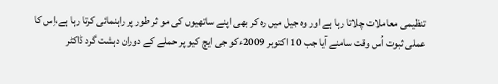تنظیمی معاملات چلاتا رہا ہے اور وہ جیل میں رہ کر بھی اپنے ساتھیوں کی مو ثر طور پر راہنمائی کرتا رہا ہے،اِس کا عملی ثبوت اُس وقت سامنے آیا جب 10 اکتوبر 2009ءکو جی ایچ کیو پر حملے کے دوران دہشت گرد ڈاکٹر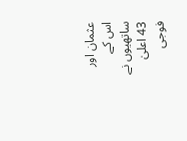عثمان اور اس کے ساتھیوں نے 43 اعلیٰ فوجی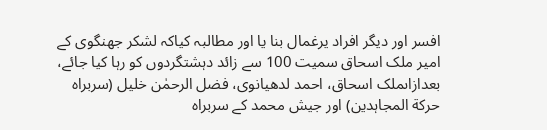افسر اور دیگر افراد یرغمال بنا یا اور مطالبہ کیاکہ لشکر جھنگوی کے امیر ملک اسحاق سمیت 100 سے زائد دہشتگردوں کو رہا کیا جائے، بعدازاںملک اسحاق، احمد لدھیانوی، فضل الرحمٰن خلیل (سربراہ حرکة المجاہدین) اور جیش محمد کے سربراہ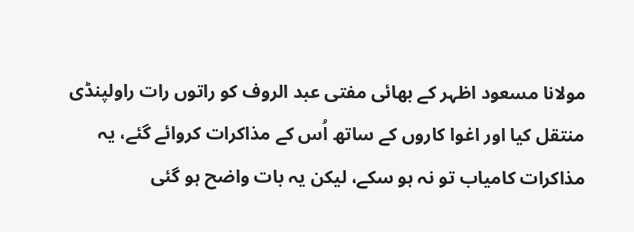مولانا مسعود اظہر کے بھائی مفتی عبد الروف کو راتوں رات راولپنڈی منتقل کیا اور اغوا کاروں کے ساتھ اُس کے مذاکرات کروائے گئے، یہ مذاکرات کامیاب تو نہ ہو سکے، لیکن یہ بات واضح ہو گئی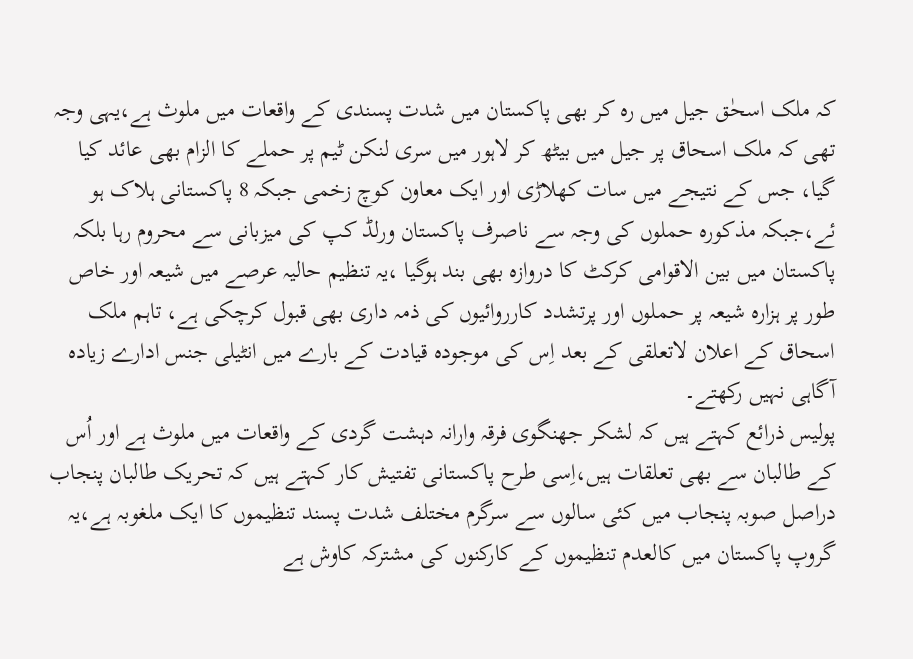کہ ملک اسحٰق جیل میں رہ کر بھی پاکستان میں شدت پسندی کے واقعات میں ملوث ہے،یہی وجہ تھی کہ ملک اسحاق پر جیل میں بیٹھ کر لاہور میں سری لنکن ٹیم پر حملے کا الزام بھی عائد کیا گیا، جس کے نتیجے میں سات کھلاڑی اور ایک معاون کوچ زخمی جبکہ 8 پاکستانی ہلاک ہو ئے،جبکہ مذکورہ حملوں کی وجہ سے ناصرف پاکستان ورلڈ کپ کی میزبانی سے محروم رہا بلکہ پاکستان میں بین الاقوامی کرکٹ کا دروازہ بھی بند ہوگیا ،یہ تنظیم حالیہ عرصے میں شیعہ اور خاص طور پر ہزارہ شیعہ پر حملوں اور پرتشدد کارروائیوں کی ذمہ داری بھی قبول کرچکی ہے، تاہم ملک اسحاق کے اعلان لاتعلقی کے بعد اِس کی موجودہ قیادت کے بارے میں انٹیلی جنس ادارے زیادہ آگاہی نہیں رکھتے۔
پولیس ذرائع کہتے ہیں کہ لشکر جھنگوی فرقہ وارانہ دہشت گردی کے واقعات میں ملوث ہے اور اُس کے طالبان سے بھی تعلقات ہیں،اِسی طرح پاکستانی تفتیش کار کہتے ہیں کہ تحریک طالبان پنجاب دراصل صوبہ پنجاب میں کئی سالوں سے سرگرم مختلف شدت پسند تنظیموں کا ایک ملغوبہ ہے،یہ گروپ پاکستان میں کالعدم تنظیموں کے کارکنوں کی مشترکہ کاوش ہے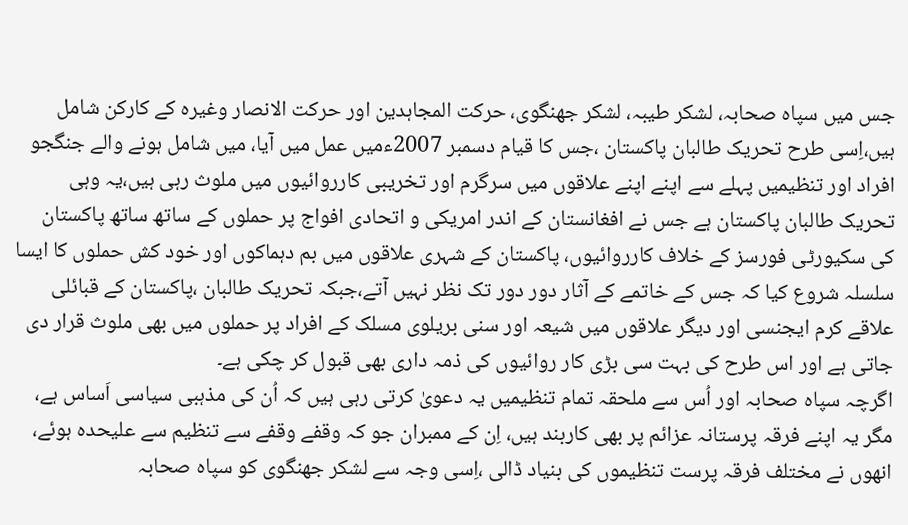جس میں سپاہ صحابہ، لشکر طیبہ، لشکر جھنگوی، حرکت المجاہدین اور حرکت الانصار وغیرہ کے کارکن شامل ہیں،اِسی طرح تحریک طالبان پاکستان ،جس کا قیام دسمبر 2007ءمیں عمل میں آیا، میں شامل ہونے والے جنگجو افراد اور تنظیمیں پہلے سے اپنے اپنے علاقوں میں سرگرم اور تخریبی کارروائیوں میں ملوث رہی ہیں،یہ وہی تحریک طالبان پاکستان ہے جس نے افغانستان کے اندر امریکی و اتحادی افواج پر حملوں کے ساتھ ساتھ پاکستان کی سکیورٹی فورسز کے خلاف کارروائیوں، پاکستان کے شہری علاقوں میں بم دہماکوں اور خود کش حملوں کا ایسا سلسلہ شروع کیا کہ جس کے خاتمے کے آثار دور دور تک نظر نہیں آتے،جبکہ تحریک طالبان ،پاکستان کے قبائلی علاقے کرم ایجنسی اور دیگر علاقوں میں شیعہ اور سنی بریلوی مسلک کے افراد پر حملوں میں بھی ملوث قرار دی جاتی ہے اور اس طرح کی بہت سی بڑی کار روائیوں کی ذمہ داری بھی قبول کر چکی ہے۔
اگرچہ سپاہ صحابہ اور اُس سے ملحقہ تمام تنظیمیں یہ دعویٰ کرتی رہی ہیں کہ اُن کی مذہبی سیاسی اَساس ہے، مگر یہ اپنے فرقہ پرستانہ عزائم پر بھی کاربند ہیں، اِن کے ممبران جو کہ وقفے وقفے سے تنظیم سے علیحدہ ہوئے، انھوں نے مختلف فرقہ پرست تنظیموں کی بنیاد ڈالی ،اِسی وجہ سے لشکر جھنگوی کو سپاہ صحابہ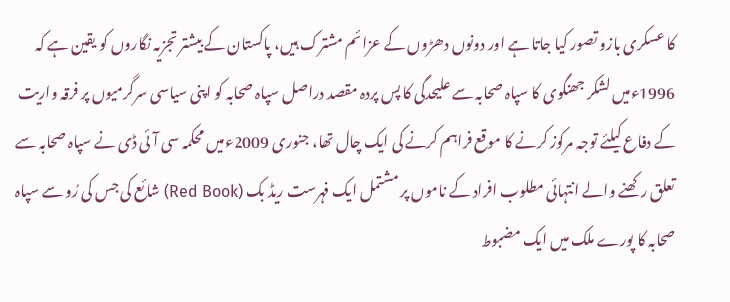کا عسکری بازو تصور کیا جاتا ہے اور دونوں دھڑوں کے عزائم مشترک ہیں، پاکستان کے بیشتر تجزیہ نگاروں کو یقین ہے کہ 1996ءمیں لشکر جھنگوی کا سپاہ صحابہ سے علیحدگی کا پس پردہ مقصد دراصل سپاہ صحابہ کو اپنی سیاسی سرگرمیوں پر فرقہ واریت کے دفاع کیلئے توجہ مرکوز کرنے کا موقع فراہم کرنے کی ایک چال تھا، جنوری 2009ءمیں محکمہ سی آئی ڈی نے سپاہ صحابہ سے تعلق رکھنے والے انتہائی مطلوب افراد کے ناموں پر مشتمل ایک فہرست ریڈ بک (Red Book) شائع کی جس کی رُو سے سپاہ صحابہ کا پورے ملک میں ایک مضبوط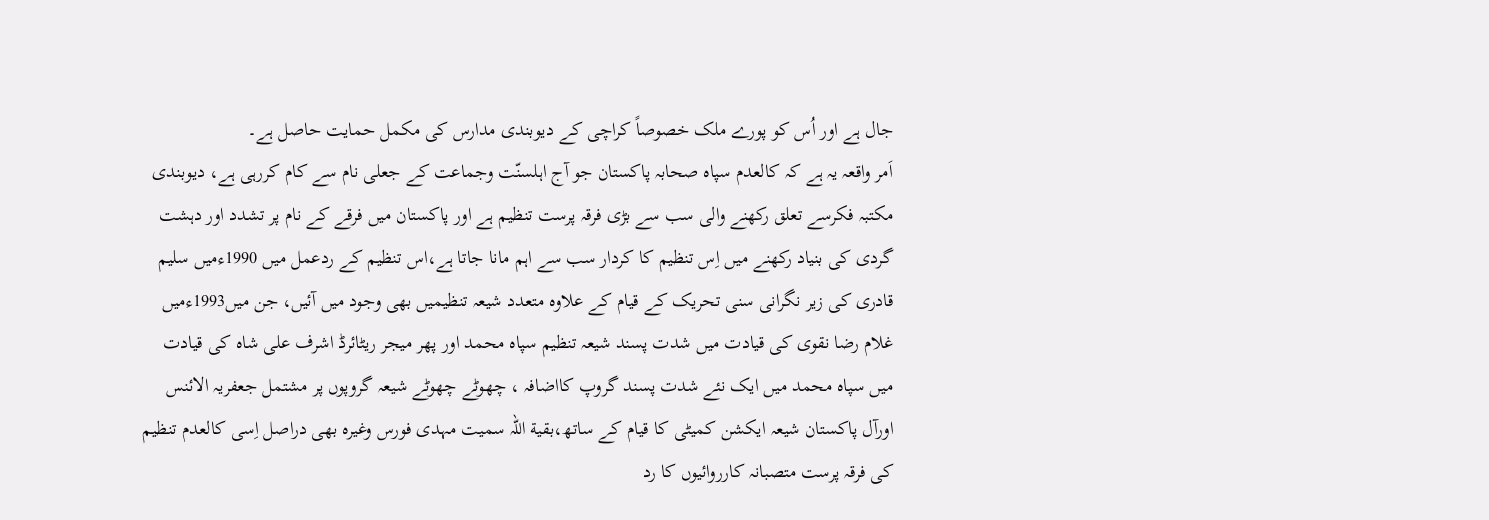جال ہے اور اُس کو پورے ملک خصوصاً کراچی کے دیوبندی مدارس کی مکمل حمایت حاصل ہے۔
اَمر واقعہ یہ ہے کہ کالعدم سپاہ صحابہ پاکستان جو آج اہلسنّت وجماعت کے جعلی نام سے کام کررہی ہے، دیوبندی مکتبہ فکرسے تعلق رکھنے والی سب سے بڑی فرقہ پرست تنظیم ہے اور پاکستان میں فرقے کے نام پر تشدد اور دہشت گردی کی بنیاد رکھنے میں اِس تنظیم کا کردار سب سے اہم مانا جاتا ہے،اس تنظیم کے ردعمل میں 1990ءمیں سلیم قادری کی زیر نگرانی سنی تحریک کے قیام کے علاوہ متعدد شیعہ تنظیمیں بھی وجود میں آئیں، جن میں1993ءمیں غلام رضا نقوی کی قیادت میں شدت پسند شیعہ تنظیم سپاہ محمد اور پھر میجر ریٹائرڈ اشرف علی شاہ کی قیادت میں سپاہ محمد میں ایک نئے شدت پسند گروپ کااضافہ ، چھوٹے چھوٹے شیعہ گروپوں پر مشتمل جعفریہ الائنس اورآل پاکستان شیعہ ایکشن کمیٹی کا قیام کے ساتھ،بقیة اللہ سمیت مہدی فورس وغیرہ بھی دراصل اِسی کالعدم تنظیم کی فرقہ پرست متصبانہ کارروائیوں کا رد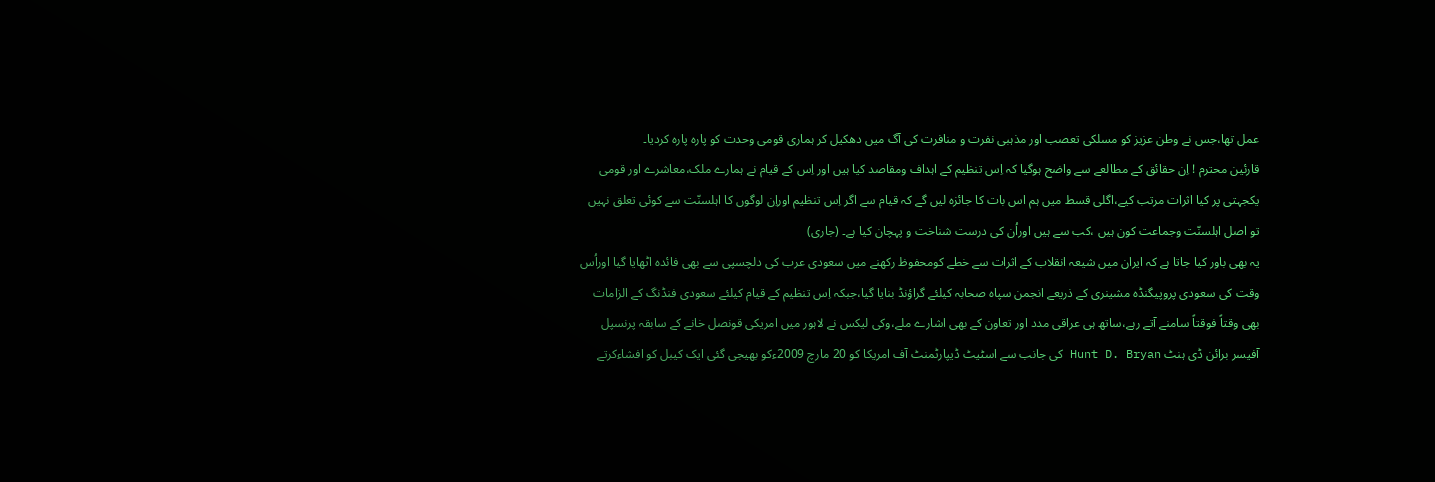عمل تھا،جس نے وطن عزیز کو مسلکی تعصب اور مذہبی نفرت و منافرت کی آگ میں دھکیل کر ہماری قومی وحدت کو پارہ پارہ کردیا۔
قارئین محترم ! اِن حقائق کے مطالعے سے واضح ہوگیا کہ اِس تنظیم کے اہداف ومقاصد کیا ہیں اور اِس کے قیام نے ہمارے ملک،معاشرے اور قومی یکجہتی پر کیا اثرات مرتب کیے،اگلی قسط میں ہم اس بات کا جائزہ لیں گے کہ قیام سے اگر اِس تنظیم اوراِن لوگوں کا اہلسنّت سے کوئی تعلق نہیں تو اصل اہلسنّت وجماعت کون ہیں ،کب سے ہیں اوراُن کی درست شناخت و پہچان کیا ہے۔ (جاری)
یہ بھی باور کیا جاتا ہے کہ ایران میں شیعہ انقلاب کے اثرات سے خطے کومحفوظ رکھنے میں سعودی عرب کی دلچسپی سے بھی فائدہ اٹھایا گیا اوراُس وقت کی سعودی پروپیگنڈہ مشینری کے ذریعے انجمن سپاہ صحابہ کیلئے گراؤنڈ بنایا گیا،جبکہ اِس تنظیم کے قیام کیلئے سعودی فنڈنگ کے الزامات بھی وقتاً فوقتاً سامنے آتے رہے،ساتھ ہی عراقی مدد اور تعاون کے بھی اشارے ملے،وکی لیکس نے لاہور میں امریکی قونصل خانے کے سابقہ پرنسپل آفیسر برائن ڈی ہنٹ Hunt D. Bryan کی جانب سے اسٹیٹ ڈیپارٹمنٹ آف امریکا کو 20 مارچ 2009ءکو بھیجی گئی ایک کیبل کو افشاءکرتے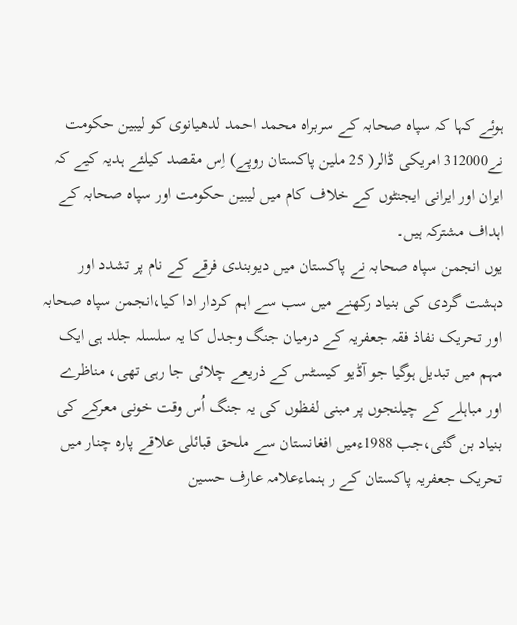ہوئے کہا کہ سپاہ صحابہ کے سربراہ محمد احمد لدھیانوی کو لیبین حکومت نے312000 امریکی ڈالر( 25 ملین پاکستان روپے) اِس مقصد کیلئے ہدیہ کیے کہ ایران اور ایرانی ایجنٹوں کے خلاف کام میں لیبین حکومت اور سپاہ صحابہ کے اہداف مشترکہ ہیں۔
یوں انجمن سپاہ صحابہ نے پاکستان میں دیوبندی فرقے کے نام پر تشدد اور دہشت گردی کی بنیاد رکھنے میں سب سے اہم کردار ادا کیا،انجمن سپاہ صحابہ اور تحریک نفاذ فقہ جعفریہ کے درمیان جنگ وجدل کا یہ سلسلہ جلد ہی ایک مہم میں تبدیل ہوگیا جو آڈیو کیسٹس کے ذریعے چلائی جا رہی تھی، مناظرے اور مباہلے کے چیلنجوں پر مبنی لفظوں کی یہ جنگ اُس وقت خونی معرکے کی بنیاد بن گئی،جب 1988ءمیں افغانستان سے ملحق قبائلی علاقے پارہ چنار میں تحریک جعفریہ پاکستان کے ر ہنماءعلامہ عارف حسین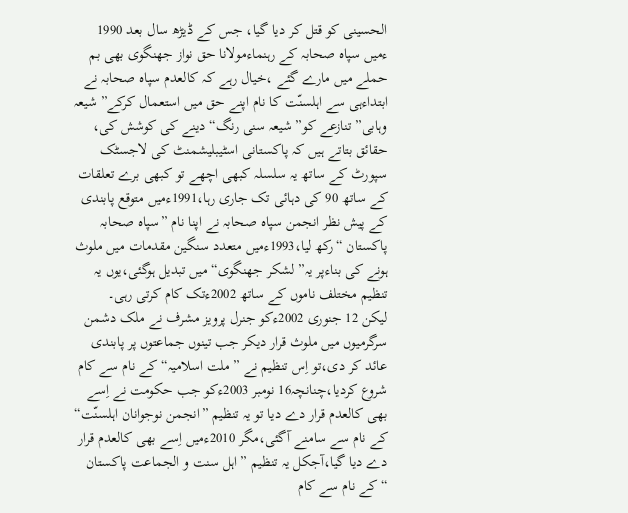الحسینی کو قتل کر دیا گیا، جس کے ڈیڑھ سال بعد 1990 ءمیں سپاہ صحابہ کے رہنماءمولانا حق نواز جھنگوی بھی بم حملے میں مارے گئے ،خیال رہے کہ کالعدم سپاہ صحابہ نے ابتداءہی سے اہلسنّت کا نام اپنے حق میں استعمال کرکے” شیعہ وہابی” تنازعے کو” شیعہ سنی رنگ“ دینے کی کوشش کی، حقائق بتاتے ہیں کہ پاکستانی اسٹیبلیشمنٹ کی لاجسٹک سپورٹ کے ساتھ یہ سلسلہ کبھی اچھے تو کبھی برے تعلقات کے ساتھ 90 کی دہائی تک جاری رہا،1991ءمیں متوقع پابندی کے پیش نظر انجمن سپاہ صحابہ نے اپنا نام ”سپاہ صحابہ پاکستان “رکھ لیا،1993ءمیں متعدد سنگین مقدمات میں ملوث ہونے کی بناءپر یہ” لشکر جھنگوی“ میں تبدیل ہوگئی،یوں یہ تنظیم مختلف ناموں کے ساتھ 2002ءتک کام کرتی رہی۔
لیکن 12 جنوری 2002ءکو جنرل پرویز مشرف نے ملک دشمن سرگرمیوں میں ملوث قرار دیکر جب تینوں جماعتوں پر پابندی عائد کر دی،تو اِس تنظیم نے ”ملت اسلامیہ“ کے نام سے کام شروع کردیا،چنانچہ16 نومبر 2003ءکو جب حکومت نے اِسے بھی کالعدم قرار دے دیا تو یہ تنظیم ”انجمن نوجوانان اہلسنّت“ کے نام سے سامنے آگئی،مگر 2010ءمیں اِسے بھی کالعدم قرار دے دیا گیا،آجکل یہ تنظیم ”اہل سنت و الجماعت پاکستان “کے نام سے کام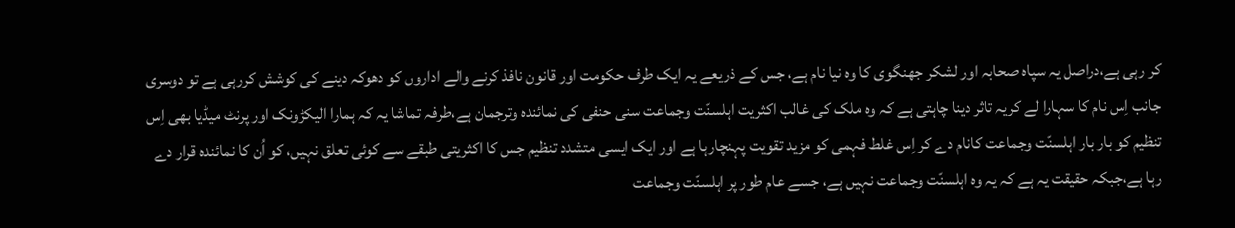کر رہی ہے،دراصل یہ سپاہ صحابہ اور لشکر جھنگوی کا وہ نیا نام ہے، جس کے ذریعے یہ ایک طرف حکومت اور قانون نافذ کرنے والے اداروں کو دھوکہ دینے کی کوشش کررہی ہے تو دوسری جانب اِس نام کا سہارا لے کریہ تاثر دینا چاہتی ہے کہ وہ ملک کی غالب اکثریت اہلسنّت وجماعت سنی حنفی کی نمائندہ وترجمان ہے،طرفہ تماشا یہ کہ ہمارا الیکڑونک اور پرنٹ میڈیا بھی اِس تنظیم کو بار بار اہلسنّت وجماعت کانام دے کر اِس غلط فہمی کو مزید تقویت پہنچارہا ہے اور ایک ایسی متشدد تنظیم جس کا اکثریتی طبقے سے کوئی تعلق نہیں، کو اُن کا نمائندہ قرار دے رہا ہے،جبکہ حقیقت یہ ہے کہ یہ وہ اہلسنّت وجماعت نہیں ہے، جسے عام طور پر اہلسنّت وجماعت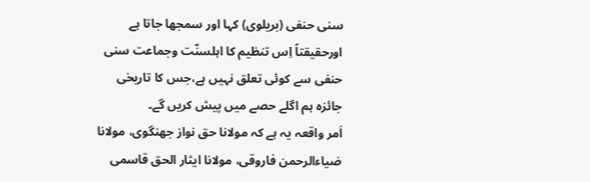سنی حنفی (بریلوی) کہا اور سمجھا جاتا ہے اورحقیقتاً اِس تنظیم کا اہلسنّت وجماعت سنی حنفی سے کوئی تعلق نہیں ہے،جس کا تاریخی جائزہ ہم اگلے حصے میں پیش کریں گے۔
اَمر واقعہ یہ ہے کہ مولانا حق نواز جھنگوی، مولانا ضیاءالرحمن فاروقی، مولانا ایثار الحق قاسمی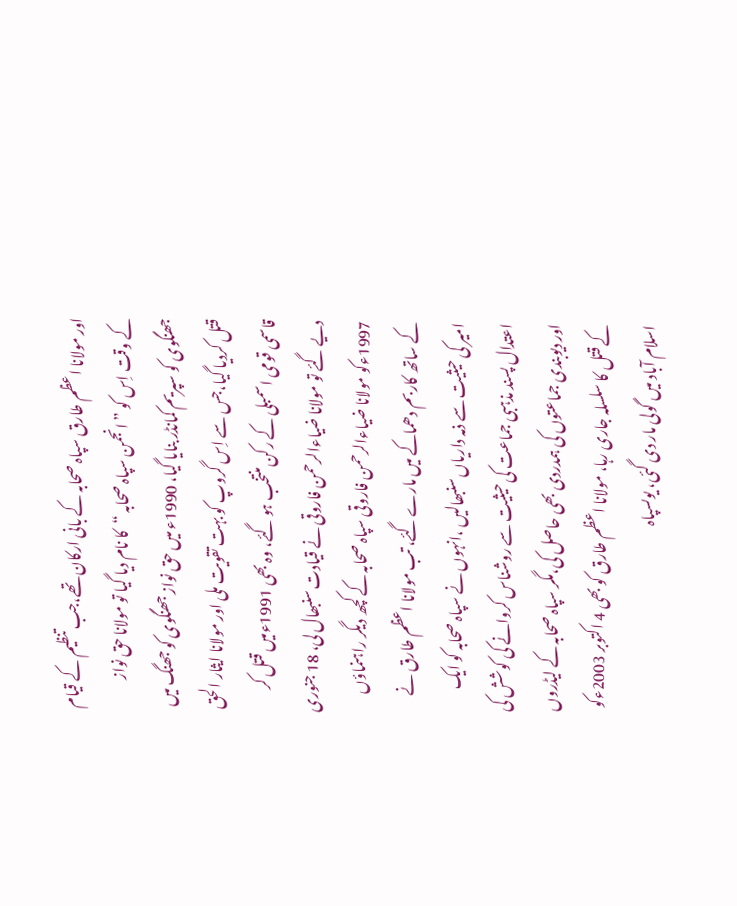اور مولانا اعظم طارق سپاہ صحابہ کے بانی ارکان تھے،جب تنظیم کے قیام کے وقت اِس کو ”انجمن سپاہ صحابہ “کا نام دیا گیا تو مولانا حق نواز جھنگوی کو سپریم کمانڈر بنایا گیا، 1990ء میں حق نواز جھنگوی کو جھنگ میں قتل کردیا گیا،جس سے اِس گروپ کو بہت تقویت ملی اور مولانا ایثار الحق قاسمی قومی اسمبلی کے رکن منتخب ہو گئے، وہ بھی 1991ءمیں قتل کر دیے گئے تو مولانا ضیاءالرحمن فاروقی نے قیادت سنبھال لی، 18 جنوری 1997ءکو مولانا ضیاءالرحمن فاروقی سپاہ صحابہ کے کچھ دیگر راہنماؤں کے ساتھ کاربم دھماکے میں مارے گئے، تب مولانا اعظم طارق نے امیر کی حیثیت سے ذمہ داریاں سنبھالیں ،انہوں نے سپاہ صحابہ کو ایک اعتدال پسند مذہبی جماعت کی حیثیت سے روشناس کروانے کی کوشش کی اور دیوبندی جماعتوں کی ہمدردی بھی حاصل کی،مگر سپاہ صحابہ کے لیڈروں کے قتل کا سلسلہ جاری رہا، مولانا اعظم طارق کو بھی 4 اکتوبر 2003ءکو اسلام آباد میں گولی مار دی گئی، یوںسپاہ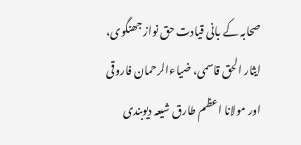صحابہ کے بانی قیادت حق نواز جھنگوی، ایثار الحق قاسمی، ضیاءالرحمان فاروقی اور مولانا اعظم طارق شیعہ دیوبندی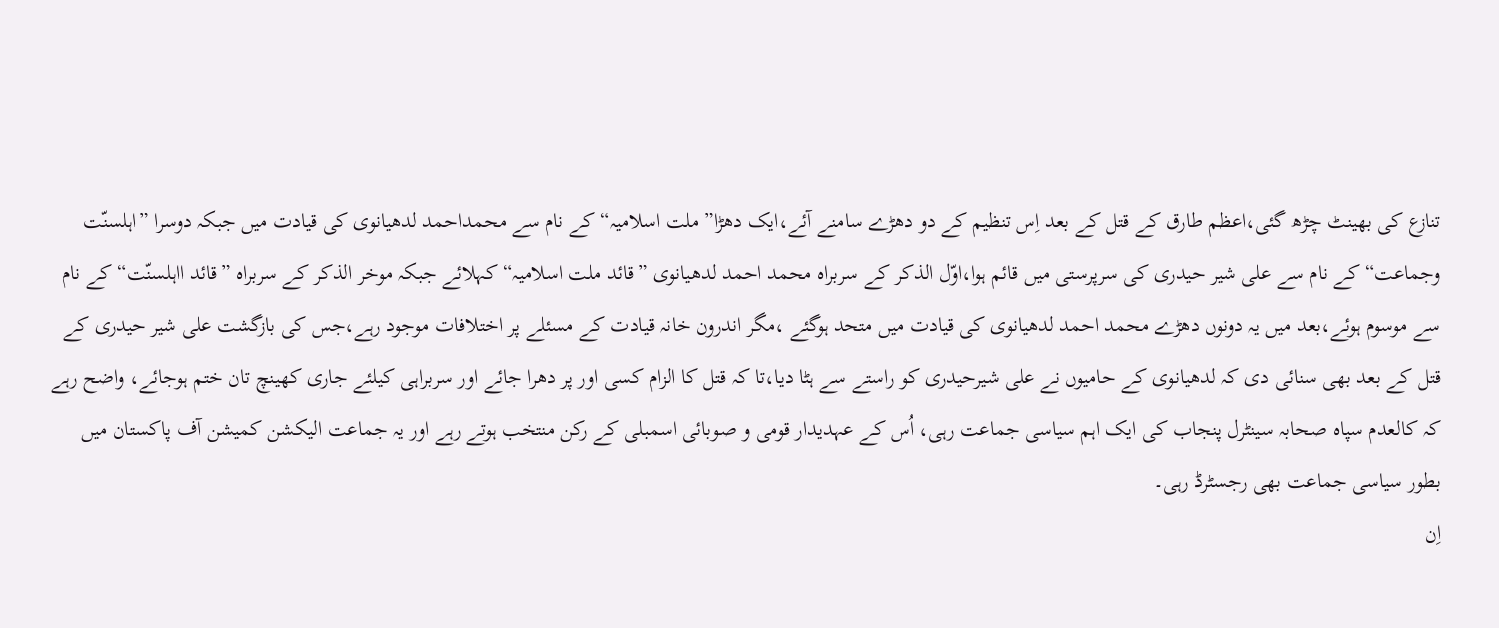تنازع کی بھینٹ چڑھ گئی،اعظم طارق کے قتل کے بعد اِس تنظیم کے دو دھڑے سامنے آئے،ایک دھڑا” ملت اسلامیہ“ کے نام سے محمداحمد لدھیانوی کی قیادت میں جبکہ دوسرا ”اہلسنّت وجماعت“ کے نام سے علی شیر حیدری کی سرپرستی میں قائم ہوا،اوّل الذکر کے سربراہ محمد احمد لدھیانوی ”قائد ملت اسلامیہ“ کہلائے جبکہ موخر الذکر کے سربراہ ”قائد ااہلسنّت“ کے نام سے موسوم ہوئے،بعد میں یہ دونوں دھڑے محمد احمد لدھیانوی کی قیادت میں متحد ہوگئے ،مگر اندرون خانہ قیادت کے مسئلے پر اختلافات موجود رہے،جس کی بازگشت علی شیر حیدری کے قتل کے بعد بھی سنائی دی کہ لدھیانوی کے حامیوں نے علی شیرحیدری کو راستے سے ہٹا دیا،تا کہ قتل کا الزام کسی اور پر دھرا جائے اور سربراہی کیلئے جاری کھینچ تان ختم ہوجائے، واضح رہے کہ کالعدم سپاہ صحابہ سینٹرل پنجاب کی ایک اہم سیاسی جماعت رہی، اُس کے عہدیدار قومی و صوبائی اسمبلی کے رکن منتخب ہوتے رہے اور یہ جماعت الیکشن کمیشن آف پاکستان میں بطور سیاسی جماعت بھی رجسٹرڈ رہی۔
اِن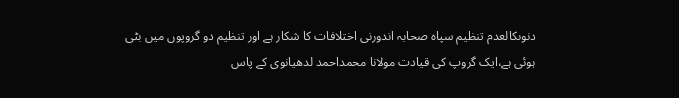دنوںکالعدم تنظیم سپاہ صحابہ اندورنی اختلافات کا شکار ہے اور تنظیم دو گروپوں میں بٹی ہوئی ہے،ایک گروپ کی قیادت مولانا محمداحمد لدھیانوی کے پاس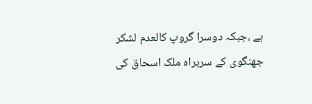ہے ،جبکہ دوسرا گروپ کالعدم لشکر جھنگوی کے سربراہ ملک اسحاق کی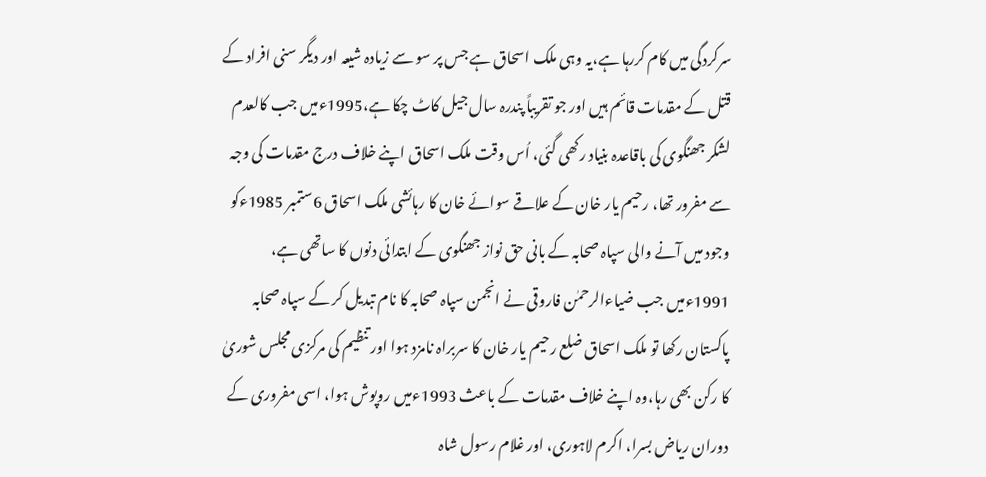سرکردگی میں کام کررہا ہے،یہ وہی ملک اسحاق ہے جس پر سو سے زیادہ شیعہ اور دیگر سنی افراد کے قتل کے مقدمات قائم ہیں اور جو تقریباً پندرہ سال جیل کاٹ چکا ہے،1995ءمیں جب کالعدم لشکر جھنگوی کی باقاعدہ بنیاد رکھی گئی، اُس وقت ملک اسحاق اپنے خلاف درج مقدمات کی وجہ سے مفرور تھا، رحیم یار خان کے علاقے سوائے خان کا رہائشی ملک اسحاق 6ستمبر 1985ءکو وجود میں آنے والی سپاہ صحابہ کے بانی حق نواز جھنگوی کے ابتدائی دنوں کا ساتھی ہے، 1991ءمیں جب ضیاءالرحمٰن فاروقی نے انجمن سپاہ صحابہ کا نام تبدیل کر کے سپاہ صحابہ پاکستان رکھا تو ملک اسحاق ضلع رحیم یار خان کا سربراہ نامزد ہوا اور تنظیم کی مرکزی مجلس شوریٰ کا رکن بھی رہا،وہ اپنے خلاف مقدمات کے باعث 1993ءمیں روپوش ہوا، اسی مفروری کے دوران ریاض بسرا، اکرم لاہوری، اور غلام رسول شاہ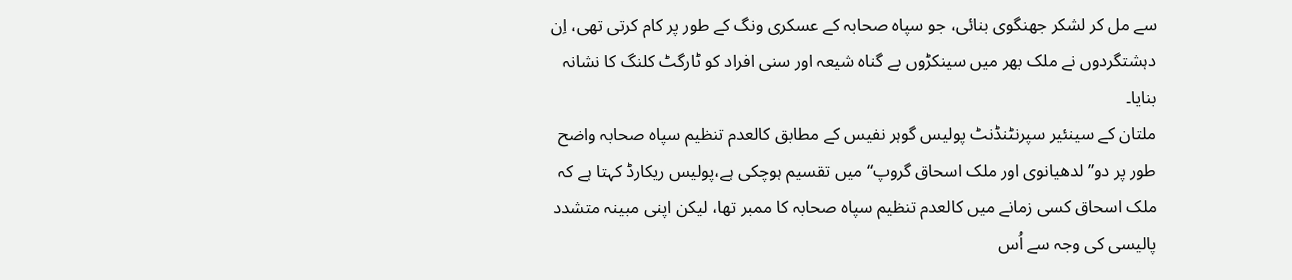سے مل کر لشکر جھنگوی بنائی، جو سپاہ صحابہ کے عسکری ونگ کے طور پر کام کرتی تھی، اِن دہشتگردوں نے ملک بھر میں سینکڑوں بے گناہ شیعہ اور سنی افراد کو ٹارگٹ کلنگ کا نشانہ بنایا۔
ملتان کے سینئیر سپرنٹنڈنٹ پولیس گوہر نفیس کے مطابق کالعدم تنظیم سپاہ صحابہ واضح طور پر دو” لدھیانوی اور ملک اسحاق گروپ“ میں تقسیم ہوچکی ہے،پولیس ریکارڈ کہتا ہے کہ ملک اسحاق کسی زمانے میں کالعدم تنظیم سپاہ صحابہ کا ممبر تھا، لیکن اپنی مبینہ متشدد پالیسی کی وجہ سے اُس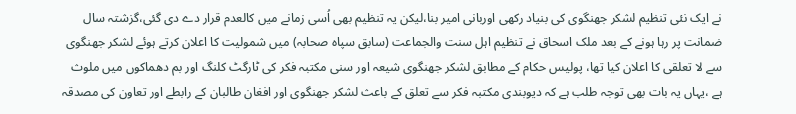نے ایک نئی تنظیم لشکر جھنگوی کی بنیاد رکھی اوربانی امیر بنا،لیکن یہ تنظیم بھی اُسی زمانے میں کالعدم قرار دے دی گئی،گزشتہ سال ضمانت پر رہا ہونے کے بعد ملک اسحاق نے تنظیم اہل سنت والجماعت (سابق سپاہ صحابہ) میں شمولیت کا اعلان کرتے ہوئے لشکر جھنگوی سے لا تعلقی کا اعلان کیا تھا، پولیس حکام کے مطابق لشکر جھنگوی شیعہ اور سنی مکتبہ فکر کی ٹارگٹ کلنگ اور بم دھماکوں میں ملوث ہے ،یہاں یہ بات بھی توجہ طلب ہے کہ دیوبندی مکتبہ فکر سے تعلق کے باعث لشکر جھنگوی اور افغان طالبان کے رابطے اور تعاون کی مصدقہ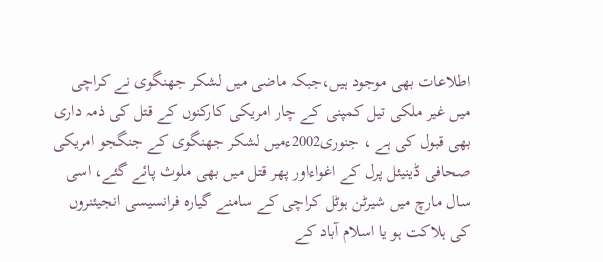اطلاعات بھی موجود ہیں،جبکہ ماضی میں لشکر جھنگوی نے کراچی میں غیر ملکی تیل کمپنی کے چار امریکی کارکنوں کے قتل کی ذمہ داری بھی قبول کی ہے ، جنوری2002ءمیں لشکر جھنگوی کے جنگجو امریکی صحافی ڈینیئل پرل کے اغواءاور پھر قتل میں بھی ملوث پائے گئے، اسی سال مارچ میں شیرٹن ہوٹل کراچی کے سامنے گیارہ فرانسیسی انجیئنروں کی ہلاکت ہو یا اسلام آباد کے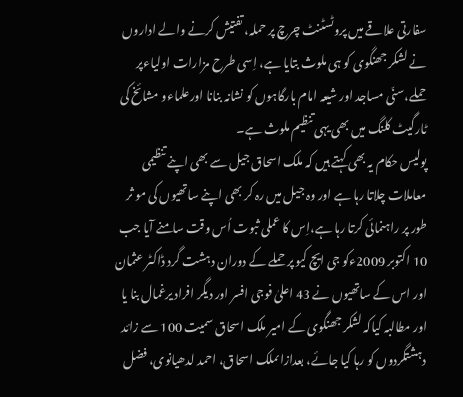سفارتی علاقے میں پروٹسٹنٹ چرچ پر حملہ، تفتیش کرنے والے اداروں نے لشکر جھنگوی کو ہی ملوث بتایا ہے، اِسی طرح مزارات اولیاءپر حملے،سنّی مساجد اور شیعہ امام بارگاہوں کو نشانہ بنانا اورعلماءو مشائخ کی ٹارگیٹ کلنگ میں بھی یہی تنظیم ملوث ہے۔
پولیس حکام یہ بھی کہتے ہیں کہ ملک اسحاق جیل سے بھی اپنے تنظیمی معاملات چلاتا رہا ہے اور وہ جیل میں رہ کر بھی اپنے ساتھیوں کی مو ثر طور پر راہنمائی کرتا رہا ہے،اِس کا عملی ثبوت اُس وقت سامنے آیا جب 10 اکتوبر 2009ءکو جی ایچ کیو پر حملے کے دوران دہشت گرد ڈاکٹر عثمان اور اس کے ساتھیوں نے 43 اعلیٰ فوجی افسر اور دیگر افراد یرغمال بنا یا اور مطالبہ کیاکہ لشکر جھنگوی کے امیر ملک اسحاق سمیت 100 سے زائد دہشتگردوں کو رہا کیا جائے، بعدازاںملک اسحاق، احمد لدھیانوی، فضل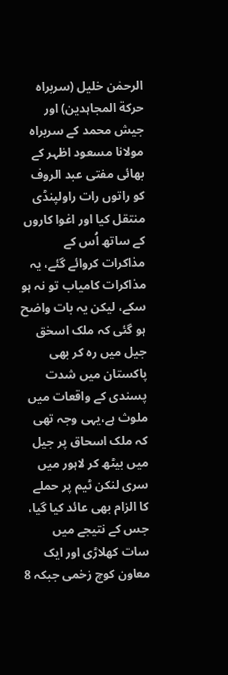الرحمٰن خلیل (سربراہ حرکة المجاہدین) اور جیش محمد کے سربراہ مولانا مسعود اظہر کے بھائی مفتی عبد الروف کو راتوں رات راولپنڈی منتقل کیا اور اغوا کاروں کے ساتھ اُس کے مذاکرات کروائے گئے، یہ مذاکرات کامیاب تو نہ ہو سکے، لیکن یہ بات واضح ہو گئی کہ ملک اسحٰق جیل میں رہ کر بھی پاکستان میں شدت پسندی کے واقعات میں ملوث ہے،یہی وجہ تھی کہ ملک اسحاق پر جیل میں بیٹھ کر لاہور میں سری لنکن ٹیم پر حملے کا الزام بھی عائد کیا گیا، جس کے نتیجے میں سات کھلاڑی اور ایک معاون کوچ زخمی جبکہ 8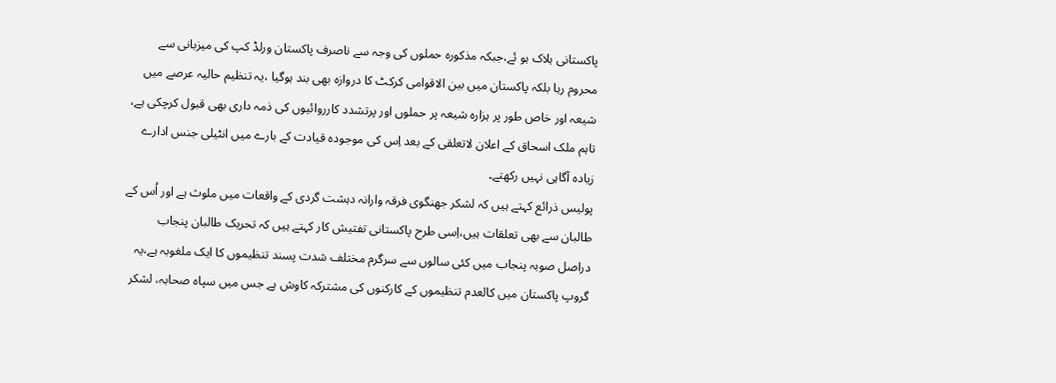پاکستانی ہلاک ہو ئے،جبکہ مذکورہ حملوں کی وجہ سے ناصرف پاکستان ورلڈ کپ کی میزبانی سے محروم رہا بلکہ پاکستان میں بین الاقوامی کرکٹ کا دروازہ بھی بند ہوگیا ،یہ تنظیم حالیہ عرصے میں شیعہ اور خاص طور پر ہزارہ شیعہ پر حملوں اور پرتشدد کارروائیوں کی ذمہ داری بھی قبول کرچکی ہے، تاہم ملک اسحاق کے اعلان لاتعلقی کے بعد اِس کی موجودہ قیادت کے بارے میں انٹیلی جنس ادارے زیادہ آگاہی نہیں رکھتے۔
پولیس ذرائع کہتے ہیں کہ لشکر جھنگوی فرقہ وارانہ دہشت گردی کے واقعات میں ملوث ہے اور اُس کے طالبان سے بھی تعلقات ہیں،اِسی طرح پاکستانی تفتیش کار کہتے ہیں کہ تحریک طالبان پنجاب دراصل صوبہ پنجاب میں کئی سالوں سے سرگرم مختلف شدت پسند تنظیموں کا ایک ملغوبہ ہے،یہ گروپ پاکستان میں کالعدم تنظیموں کے کارکنوں کی مشترکہ کاوش ہے جس میں سپاہ صحابہ، لشکر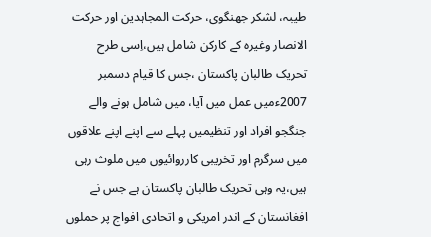طیبہ، لشکر جھنگوی، حرکت المجاہدین اور حرکت الانصار وغیرہ کے کارکن شامل ہیں،اِسی طرح تحریک طالبان پاکستان ،جس کا قیام دسمبر 2007ءمیں عمل میں آیا، میں شامل ہونے والے جنگجو افراد اور تنظیمیں پہلے سے اپنے اپنے علاقوں میں سرگرم اور تخریبی کارروائیوں میں ملوث رہی ہیں،یہ وہی تحریک طالبان پاکستان ہے جس نے افغانستان کے اندر امریکی و اتحادی افواج پر حملوں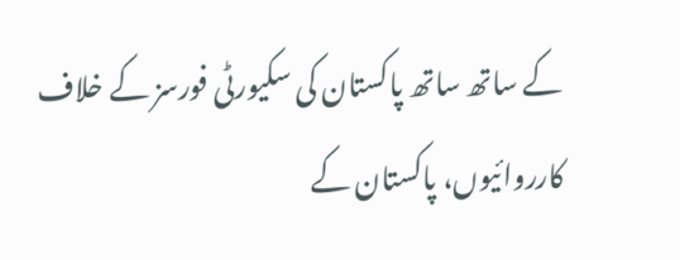کے ساتھ ساتھ پاکستان کی سکیورٹی فورسز کے خلاف کارروائیوں، پاکستان کے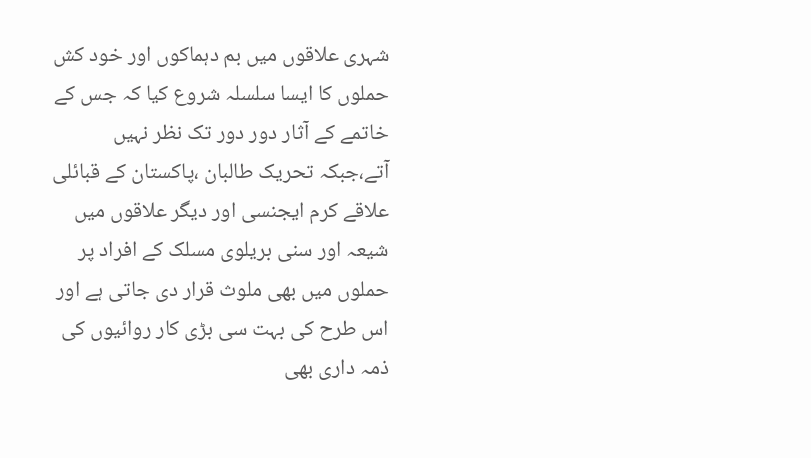شہری علاقوں میں بم دہماکوں اور خود کش حملوں کا ایسا سلسلہ شروع کیا کہ جس کے خاتمے کے آثار دور دور تک نظر نہیں آتے،جبکہ تحریک طالبان ،پاکستان کے قبائلی علاقے کرم ایجنسی اور دیگر علاقوں میں شیعہ اور سنی بریلوی مسلک کے افراد پر حملوں میں بھی ملوث قرار دی جاتی ہے اور اس طرح کی بہت سی بڑی کار روائیوں کی ذمہ داری بھی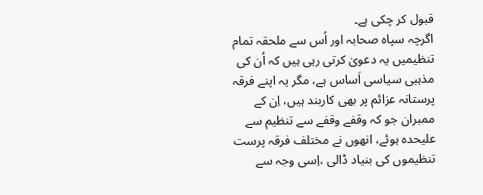قبول کر چکی ہے۔
اگرچہ سپاہ صحابہ اور اُس سے ملحقہ تمام تنظیمیں یہ دعویٰ کرتی رہی ہیں کہ اُن کی مذہبی سیاسی اَساس ہے، مگر یہ اپنے فرقہ پرستانہ عزائم پر بھی کاربند ہیں، اِن کے ممبران جو کہ وقفے وقفے سے تنظیم سے علیحدہ ہوئے، انھوں نے مختلف فرقہ پرست تنظیموں کی بنیاد ڈالی ،اِسی وجہ سے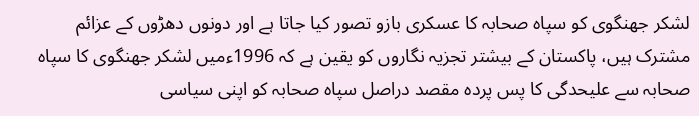لشکر جھنگوی کو سپاہ صحابہ کا عسکری بازو تصور کیا جاتا ہے اور دونوں دھڑوں کے عزائم مشترک ہیں، پاکستان کے بیشتر تجزیہ نگاروں کو یقین ہے کہ 1996ءمیں لشکر جھنگوی کا سپاہ صحابہ سے علیحدگی کا پس پردہ مقصد دراصل سپاہ صحابہ کو اپنی سیاسی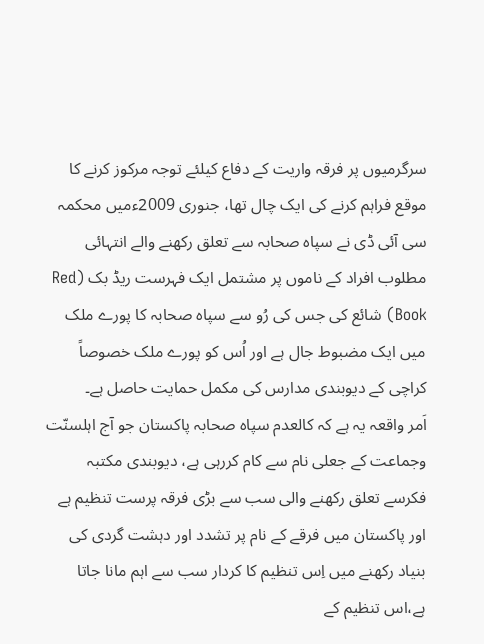سرگرمیوں پر فرقہ واریت کے دفاع کیلئے توجہ مرکوز کرنے کا موقع فراہم کرنے کی ایک چال تھا، جنوری 2009ءمیں محکمہ سی آئی ڈی نے سپاہ صحابہ سے تعلق رکھنے والے انتہائی مطلوب افراد کے ناموں پر مشتمل ایک فہرست ریڈ بک (Red Book) شائع کی جس کی رُو سے سپاہ صحابہ کا پورے ملک میں ایک مضبوط جال ہے اور اُس کو پورے ملک خصوصاً کراچی کے دیوبندی مدارس کی مکمل حمایت حاصل ہے۔
اَمر واقعہ یہ ہے کہ کالعدم سپاہ صحابہ پاکستان جو آج اہلسنّت وجماعت کے جعلی نام سے کام کررہی ہے، دیوبندی مکتبہ فکرسے تعلق رکھنے والی سب سے بڑی فرقہ پرست تنظیم ہے اور پاکستان میں فرقے کے نام پر تشدد اور دہشت گردی کی بنیاد رکھنے میں اِس تنظیم کا کردار سب سے اہم مانا جاتا ہے،اس تنظیم کے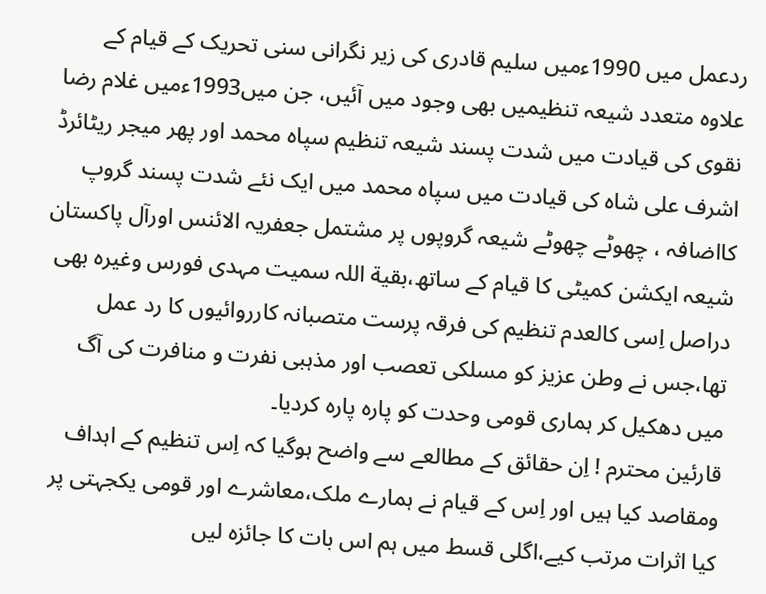ردعمل میں 1990ءمیں سلیم قادری کی زیر نگرانی سنی تحریک کے قیام کے علاوہ متعدد شیعہ تنظیمیں بھی وجود میں آئیں، جن میں1993ءمیں غلام رضا نقوی کی قیادت میں شدت پسند شیعہ تنظیم سپاہ محمد اور پھر میجر ریٹائرڈ اشرف علی شاہ کی قیادت میں سپاہ محمد میں ایک نئے شدت پسند گروپ کااضافہ ، چھوٹے چھوٹے شیعہ گروپوں پر مشتمل جعفریہ الائنس اورآل پاکستان شیعہ ایکشن کمیٹی کا قیام کے ساتھ،بقیة اللہ سمیت مہدی فورس وغیرہ بھی دراصل اِسی کالعدم تنظیم کی فرقہ پرست متصبانہ کارروائیوں کا رد عمل تھا،جس نے وطن عزیز کو مسلکی تعصب اور مذہبی نفرت و منافرت کی آگ میں دھکیل کر ہماری قومی وحدت کو پارہ پارہ کردیا۔
قارئین محترم ! اِن حقائق کے مطالعے سے واضح ہوگیا کہ اِس تنظیم کے اہداف ومقاصد کیا ہیں اور اِس کے قیام نے ہمارے ملک،معاشرے اور قومی یکجہتی پر کیا اثرات مرتب کیے،اگلی قسط میں ہم اس بات کا جائزہ لیں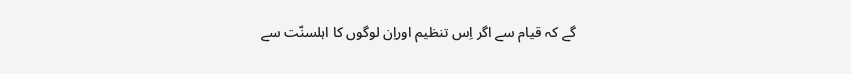گے کہ قیام سے اگر اِس تنظیم اوراِن لوگوں کا اہلسنّت سے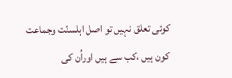کوئی تعلق نہیں تو اصل اہلسنّت وجماعت کون ہیں ،کب سے ہیں اوراُن کی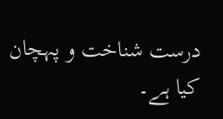درست شناخت و پہچان کیا ہے۔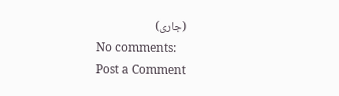(جاری)
No comments:
Post a Comment